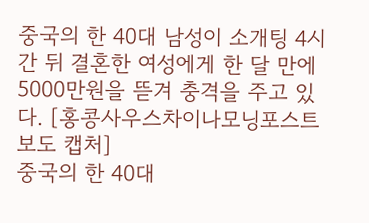중국의 한 40대 남성이 소개팅 4시간 뒤 결혼한 여성에게 한 달 만에 5000만원을 뜯겨 충격을 주고 있다. [홍콩사우스차이나모닝포스트 보도 캡처]
중국의 한 40대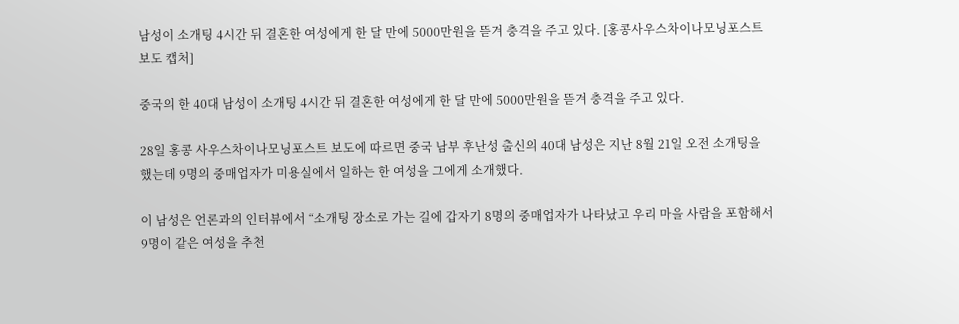남성이 소개팅 4시간 뒤 결혼한 여성에게 한 달 만에 5000만원을 뜯겨 충격을 주고 있다. [홍콩사우스차이나모닝포스트 보도 캡처]

중국의 한 40대 남성이 소개팅 4시간 뒤 결혼한 여성에게 한 달 만에 5000만원을 뜯겨 충격을 주고 있다.

28일 홍콩 사우스차이나모닝포스트 보도에 따르면 중국 남부 후난성 출신의 40대 남성은 지난 8월 21일 오전 소개팅을 했는데 9명의 중매업자가 미용실에서 일하는 한 여성을 그에게 소개했다.

이 남성은 언론과의 인터뷰에서 “소개팅 장소로 가는 길에 갑자기 8명의 중매업자가 나타났고 우리 마을 사람을 포함해서 9명이 같은 여성을 추천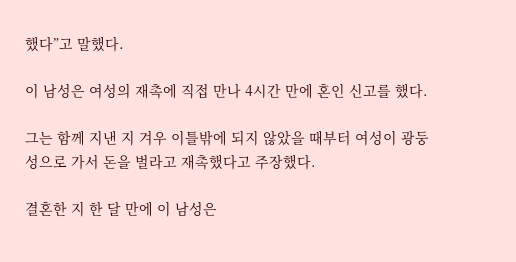했다”고 말했다.

이 남성은 여성의 재촉에 직접 만나 4시간 만에 혼인 신고를 했다.

그는 함께 지낸 지 겨우 이틀밖에 되지 않았을 때부터 여성이 광둥성으로 가서 돈을 벌라고 재촉했다고 주장했다.

결혼한 지 한 달 만에 이 남성은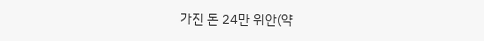가진 돈 24만 위안(약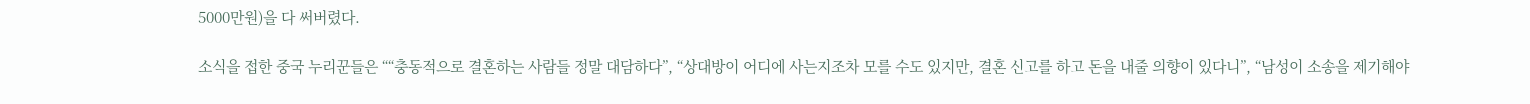5000만원)을 다 써버렸다.

소식을 접한 중국 누리꾼들은 ““충동적으로 결혼하는 사람들 정말 대담하다”, “상대방이 어디에 사는지조차 모를 수도 있지만, 결혼 신고를 하고 돈을 내줄 의향이 있다니”, “남성이 소송을 제기해야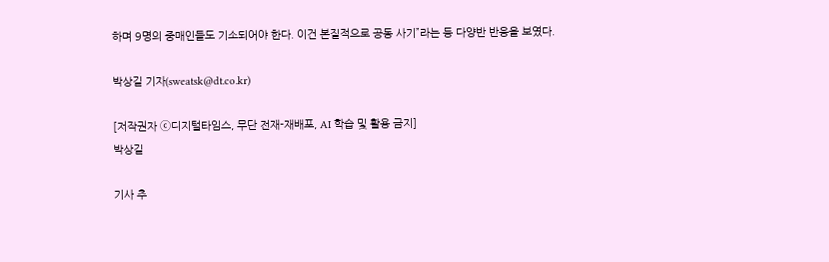하며 9명의 중매인들도 기소되어야 한다. 이건 본질적으로 공동 사기”라는 등 다양반 반응을 보였다.

박상길 기자(sweatsk@dt.co.kr)

[저작권자 ⓒ디지털타임스, 무단 전재-재배포, AI 학습 및 활용 금지]
박상길

기사 추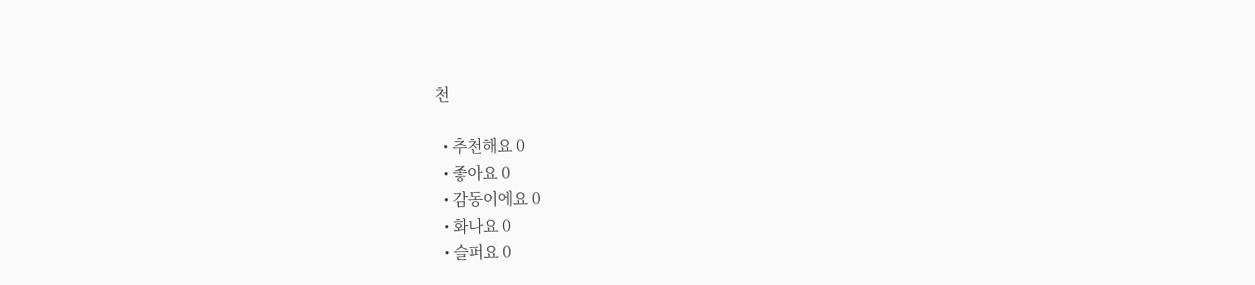천

  • 추천해요 0
  • 좋아요 0
  • 감동이에요 0
  • 화나요 0
  • 슬퍼요 0